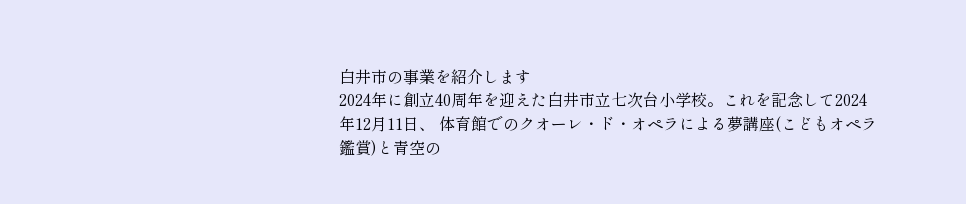白井市の事業を紹介します
2024年に創立40周年を迎えた白井市立七次台小学校。これを記念して2024年12月11日、 体育館でのクオーレ・ド・オペラによる夢講座(こどもオペラ鑑賞)と青空の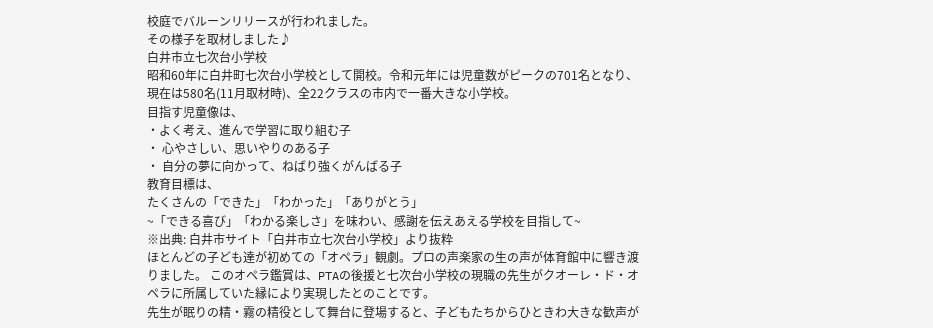校庭でバルーンリリースが行われました。
その様子を取材しました♪
白井市立七次台小学校
昭和60年に白井町七次台小学校として開校。令和元年には児童数がピークの701名となり、現在は580名(11月取材時)、全22クラスの市内で一番大きな小学校。
目指す児童像は、
・よく考え、進んで学習に取り組む子
・ 心やさしい、思いやりのある子
・ 自分の夢に向かって、ねばり強くがんばる子
教育目標は、
たくさんの「できた」「わかった」「ありがとう」
~「できる喜び」「わかる楽しさ」を味わい、感謝を伝えあえる学校を目指して~
※出典: 白井市サイト「白井市立七次台小学校」より抜粋
ほとんどの子ども達が初めての「オペラ」観劇。プロの声楽家の生の声が体育館中に響き渡りました。 このオペラ鑑賞は、PTAの後援と七次台小学校の現職の先生がクオーレ・ド・オペラに所属していた縁により実現したとのことです。
先生が眠りの精・霧の精役として舞台に登場すると、子どもたちからひときわ大きな歓声が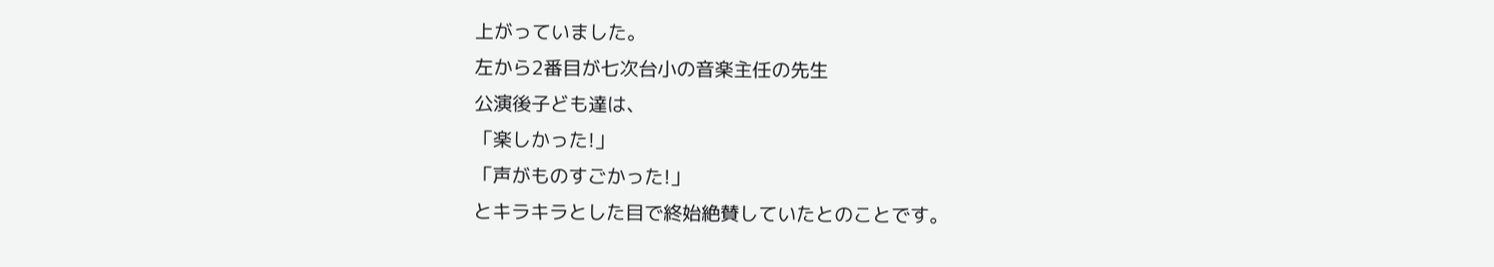上がっていました。
左から2番目が七次台小の音楽主任の先生
公演後子ども達は、
「楽しかった!」
「声がものすごかった!」
とキラキラとした目で終始絶賛していたとのことです。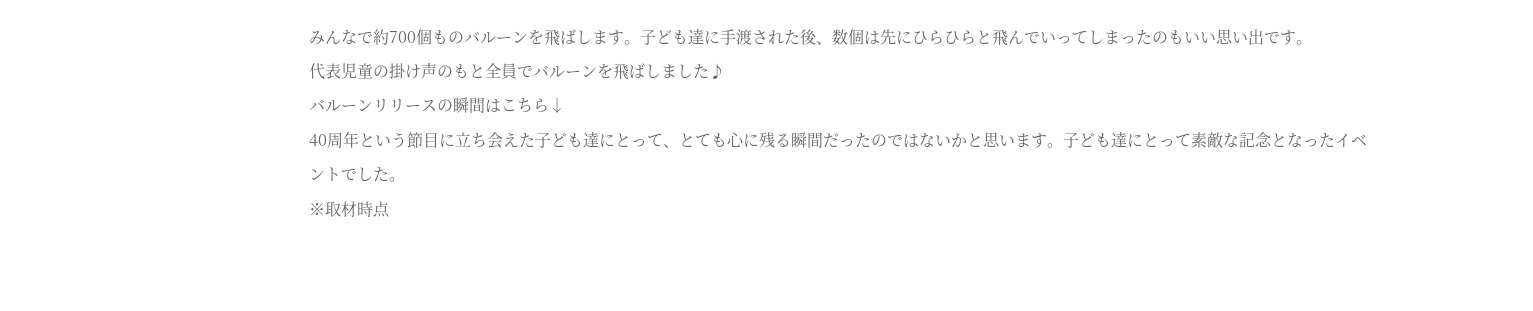みんなで約700個ものバルーンを飛ばします。子ども達に手渡された後、数個は先にひらひらと飛んでいってしまったのもいい思い出です。
代表児童の掛け声のもと全員でバルーンを飛ばしました♪
バルーンリリースの瞬間はこちら↓
40周年という節目に立ち会えた子ども達にとって、とても心に残る瞬間だったのではないかと思います。子ども達にとって素敵な記念となったイベントでした。
※取材時点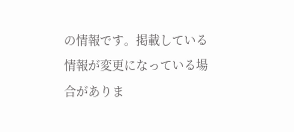の情報です。掲載している情報が変更になっている場合がありま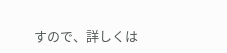すので、詳しくは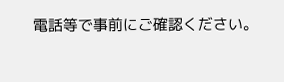電話等で事前にご確認ください。